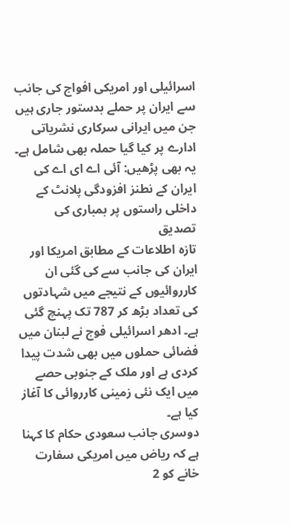اسرائیلی اور امریکی افواج کی جانب سے ایران پر حملے بدستور جاری ہیں جن میں ایرانی سرکاری نشریاتی ادارے پر کیا گیا حملہ بھی شامل ہے۔
یہ بھی پڑھیں: آئی اے ای اے کی ایران کے نطنز افزودگی پلانٹ کے داخلی راستوں پر بمباری کی تصدیق
تازہ اطلاعات کے مطابق امریکا اور ایران کی جانب سے کی گئی ان کارروائیوں کے نتیجے میں شہادتوں کی تعداد بڑھ کر 787 تک پہنچ گئی ہے۔ ادھر اسرائیلی فوج نے لبنان میں فضائی حملوں میں بھی شدت پیدا کردی ہے اور ملک کے جنوبی حصے میں ایک نئی زمینی کارروائی کا آغاز کیا ہے۔
دوسری جانب سعودی حکام کا کہنا ہے کہ ریاض میں امریکی سفارت خانے کو 2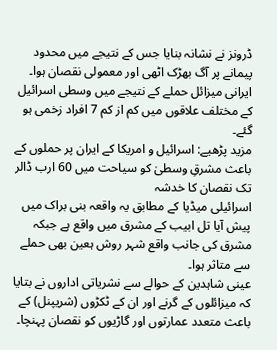ڈرونز نے نشانہ بنایا جس کے نتیجے میں محدود پیمانے پر آگ بھڑک اٹھی اور معمولی نقصان ہوا۔
ایرانی میزائل حملے کے نتیجے میں وسطی اسرائیل کے مختلف علاقوں میں کم از کم 7 افراد زخمی ہو گئے۔
مزید پڑھیے: اسرائیل و امریکا کے ایران پر حملوں کے باعث مشرقِ وسطیٰ کو سیاحت میں 60 ارب ڈالر تک نقصان کا خدشہ
اسرائیلی میڈیا کے مطابق یہ واقعہ بنی براک میں پیش آیا تل ابیب کے مشرق میں واقع ہے جبکہ مشرق کی جانب واقع شہر روش ہعین بھی حملے سے متاثر ہوا۔
عینی شاہدین کے حوالے سے نشریاتی اداروں نے بتایا کہ میزائلوں کے گرنے اور ان کے ٹکڑوں (شریپنل) کے باعث متعدد عمارتوں اور گاڑیوں کو نقصان پہنچا۔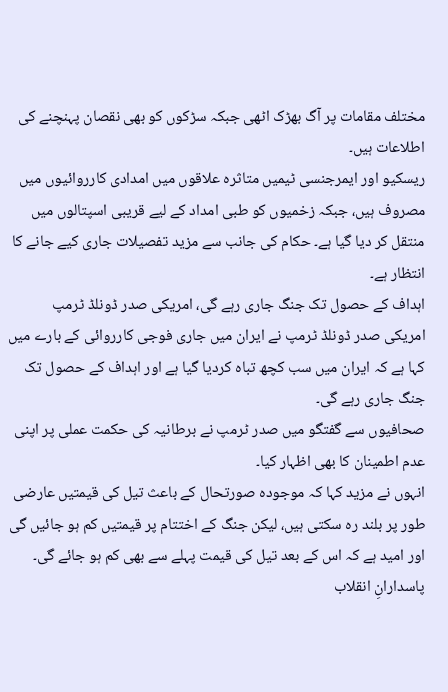مختلف مقامات پر آگ بھڑک اٹھی جبکہ سڑکوں کو بھی نقصان پہنچنے کی اطلاعات ہیں۔
ریسکیو اور ایمرجنسی ٹیمیں متاثرہ علاقوں میں امدادی کارروائیوں میں مصروف ہیں، جبکہ زخمیوں کو طبی امداد کے لیے قریبی اسپتالوں میں منتقل کر دیا گیا ہے۔ حکام کی جانب سے مزید تفصیلات جاری کیے جانے کا انتظار ہے۔
اہداف کے حصول تک جنگ جاری رہے گی، امریکی صدر ڈونلڈ ٹرمپ
امریکی صدر ڈونلڈ ٹرمپ نے ایران میں جاری فوجی کارروائی کے بارے میں کہا ہے کہ ایران میں سب کچھ تباہ کردیا گیا ہے اور اہداف کے حصول تک جنگ جاری رہے گی۔
صحافیوں سے گفتگو میں صدر ٹرمپ نے برطانیہ کی حکمت عملی پر اپنی عدم اطمینان کا بھی اظہار کیا۔
انہوں نے مزید کہا کہ موجودہ صورتحال کے باعث تیل کی قیمتیں عارضی طور پر بلند رہ سکتی ہیں، لیکن جنگ کے اختتام پر قیمتیں کم ہو جائیں گی اور امید ہے کہ اس کے بعد تیل کی قیمت پہلے سے بھی کم ہو جائے گی۔
پاسدارانِ انقلاب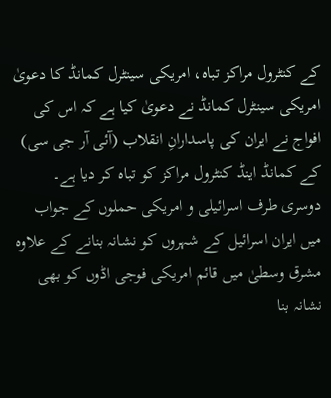کے کنٹرول مراکز تباہ، امریکی سینٹرل کمانڈ کا دعویٰ
امریکی سینٹرل کمانڈ نے دعویٰ کیا ہے کہ اس کی افواج نے ایران کی پاسدارانِ انقلاب (آئی آر جی سی) کے کمانڈ اینڈ کنٹرول مراکز کو تباہ کر دیا ہے۔ دوسری طرف اسرائیلی و امریکی حملوں کے جواب میں ایران اسرائیل کے شہروں کو نشانہ بنانے کے علاوہ مشرق وسطیٰ میں قائم امریکی فوجی اڈوں کو بھی نشانہ بنا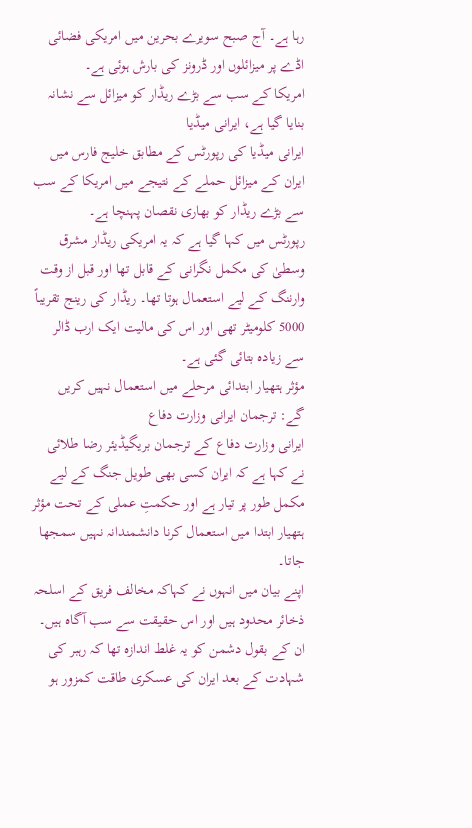رہا ہے۔ آج صبح سویرے بحرین میں امریکی فضائی اڈے پر میزائلوں اور ڈرونز کی بارش ہوئی ہے۔
امریکا کے سب سے بڑے ریڈار کو میزائل سے نشانہ بنایا گیا ہے، ایرانی میڈیا
ایرانی میڈیا کی رپورٹس کے مطابق خلیج فارس میں ایران کے میزائل حملے کے نتیجے میں امریکا کے سب سے بڑے ریڈار کو بھاری نقصان پہنچا ہے۔
رپورٹس میں کہا گیا ہے کہ یہ امریکی ریڈار مشرق وسطیٰ کی مکمل نگرانی کے قابل تھا اور قبل از وقت وارننگ کے لیے استعمال ہوتا تھا۔ ریڈار کی رینج تقریباً 5000 کلومیٹر تھی اور اس کی مالیت ایک ارب ڈالر سے زیادہ بتائی گئی ہے۔
مؤثر ہتھیار ابتدائی مرحلے میں استعمال نہیں کریں گے: ترجمان ایرانی وزارت دفاع
ایرانی وزارت دفاع کے ترجمان بریگیڈیئر رضا طلائی نے کہا ہے کہ ایران کسی بھی طویل جنگ کے لیے مکمل طور پر تیار ہے اور حکمتِ عملی کے تحت مؤثر ہتھیار ابتدا میں استعمال کرنا دانشمندانہ نہیں سمجھا جاتا۔
اپنے بیان میں انہوں نے کہاکہ مخالف فریق کے اسلحہ ذخائر محدود ہیں اور اس حقیقت سے سب آگاہ ہیں۔ ان کے بقول دشمن کو یہ غلط اندازہ تھا کہ رہبر کی شہادت کے بعد ایران کی عسکری طاقت کمزور ہو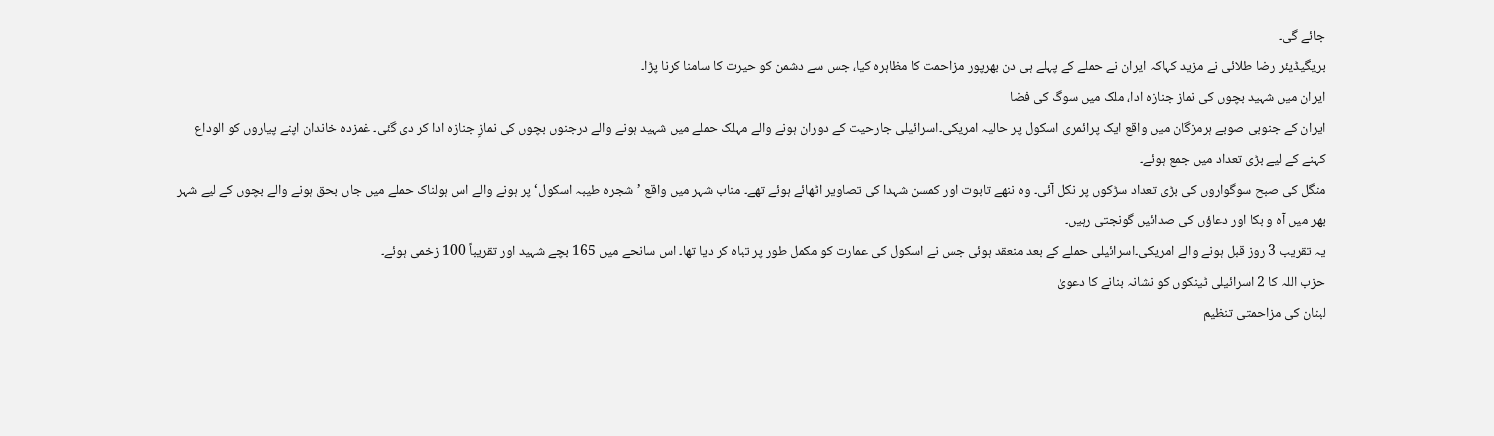جائے گی۔
بریگیڈیئر رضا طلائی نے مزید کہاکہ ایران نے حملے کے پہلے ہی دن بھرپور مزاحمت کا مظاہرہ کیا، جس سے دشمن کو حیرت کا سامنا کرنا پڑا۔
ایران میں شہید بچوں کی نماز جنازہ ادا، ملک میں سوگ کی فضا
ایران کے جنوبی صوبے ہرمزگان میں واقع ایک پرائمری اسکول پر حالیہ امریکی۔اسرائیلی جارحیت کے دوران ہونے والے مہلک حملے میں شہید ہونے والے درجنوں بچوں کی نمازِ جنازہ ادا کر دی گئی۔ غمزدہ خاندان اپنے پیاروں کو الوداع کہنے کے لیے بڑی تعداد میں جمع ہوئے۔
منگل کی صبح سوگواروں کی بڑی تعداد سڑکوں پر نکل آئی۔ وہ ننھے تابوت اور کمسن شہدا کی تصاویر اٹھائے ہوئے تھے۔ مناب شہر میں واقع ’شجرہ طیبہ اسکول‘ پر ہونے والے اس ہولناک حملے میں جاں بحق ہونے والے بچوں کے لیے شہر بھر میں آہ و بکا اور دعاؤں کی صدائیں گونجتی رہیں۔
یہ تقریب 3 روز قبل ہونے والے امریکی۔اسرائیلی حملے کے بعد منعقد ہوئی جس نے اسکول کی عمارت کو مکمل طور پر تباہ کر دیا تھا۔ اس سانحے میں 165 بچے شہید اور تقریباً 100 زخمی ہوئے۔
حزب اللہ کا 2 اسرائیلی ٹینکوں کو نشانہ بنانے کا دعویٰ
لبنان کی مزاحمتی تنظیم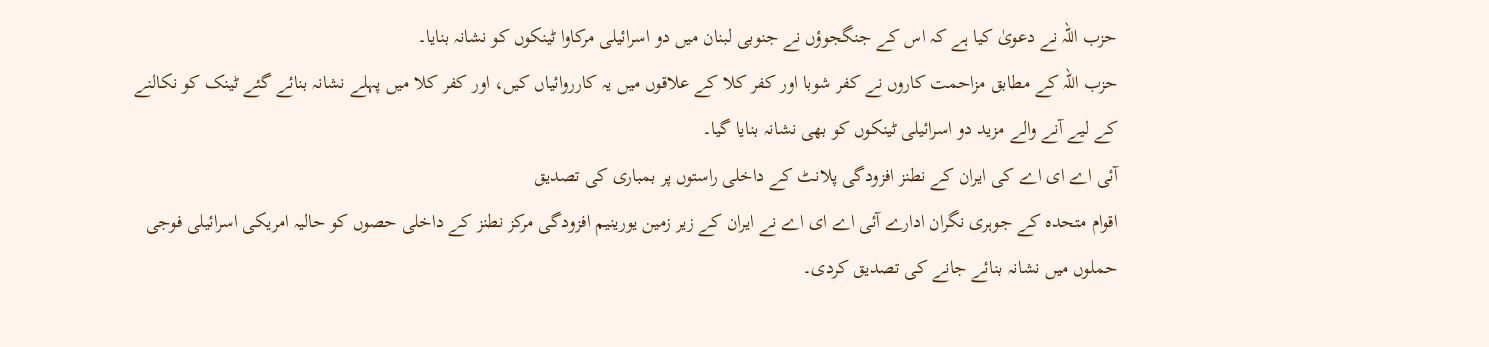حزب اللہ نے دعویٰ کیا ہے کہ اس کے جنگجوؤں نے جنوبی لبنان میں دو اسرائیلی مرکاوا ٹینکوں کو نشانہ بنایا۔
حزب اللہ کے مطابق مزاحمت کاروں نے کفر شوبا اور کفر کلا کے علاقوں میں یہ کارروائیاں کیں، اور کفر کلا میں پہلے نشانہ بنائے گئے ٹینک کو نکالنے کے لیے آنے والے مزید دو اسرائیلی ٹینکوں کو بھی نشانہ بنایا گیا۔
آئی اے ای اے کی ایران کے نطنز افزودگی پلانٹ کے داخلی راستوں پر بمباری کی تصدیق
اقوام متحدہ کے جوہری نگران ادارے آئی اے ای اے نے ایران کے زیر زمین یورینیم افزودگی مرکز نطنز کے داخلی حصوں کو حالیہ امریکی اسرائیلی فوجی حملوں میں نشانہ بنائے جانے کی تصدیق کردی۔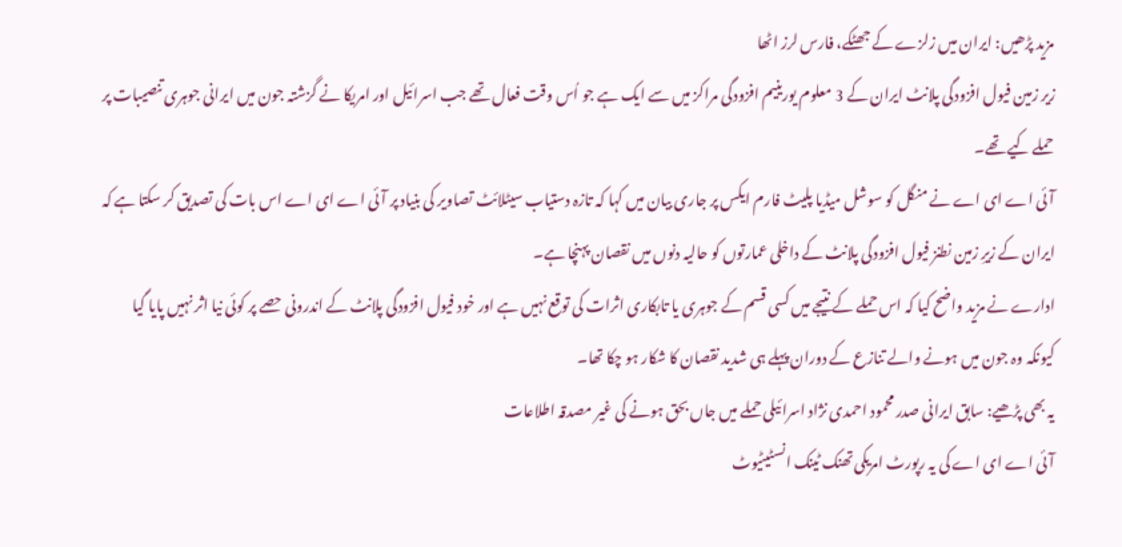مزید پڑھیں: ایران میں زلزے کے جھٹکے، فارس لرز اٹھا
زیر زمین فیول افزودگی پلانٹ ایران کے 3 معلوم یورینیم افزودگی مراکز میں سے ایک ہے جو اُس وقت فعال تھے جب اسرائیل اور امریکا نے گزشتہ جون میں ایرانی جوہری تنصیبات پر حملے کیے تھے۔
آئی اے ای اے نے منگل کو سوشل میڈیا پلیٹ فارم ایکس پر جاری بیان میں کہا کہ تازہ دستیاب سیٹلائٹ تصاویر کی بنیاد پر آئی اے ای اے اس بات کی تصدیق کر سکتا ہے کہ ایران کے زیرِ زمین نطنز فیول افزودگی پلانٹ کے داخلی عمارتوں کو حالیہ دنوں میں نقصان پہنچا ہے۔
ادارے نے مزید واضح کیا کہ اس حملے کے نتیجے میں کسی قسم کے جوہری یا تابکاری اثرات کی توقع نہیں ہے اور خود فیول افزودگی پلانٹ کے اندرونی حصے پر کوئی نیا اثر نہیں پایا گیا کیونکہ وہ جون میں ہونے والے تنازع کے دوران پہلے ہی شدید نقصان کا شکار ہو چکا تھا۔
یہ بھی پڑھیے: سابق ایرانی صدر محمود احمدی نژاد اسرائیلی حملے میں جاں بحق ہونے کی غیر مصدقہ اطلاعات
آئی اے ای اے کی یہ رپورٹ امریکی تھنک ٹینک انسٹیٹیوٹ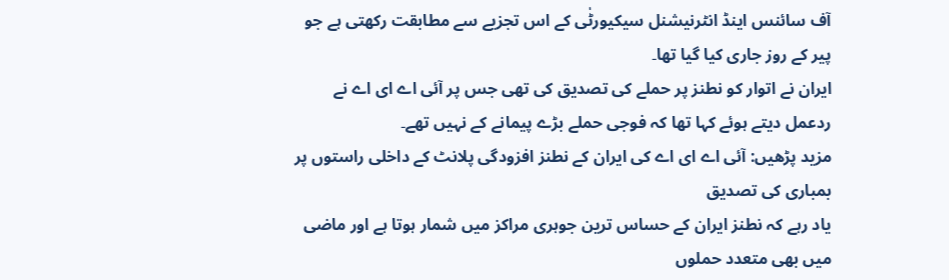آف سائنس اینڈ انٹرنیشنل سیکیورٹٰی کے اس تجزیے سے مطابقت رکھتی ہے جو پیر کے روز جاری کیا گیا تھا۔
ایران نے اتوار کو نطنز پر حملے کی تصدیق کی تھی جس پر آئی اے ای اے نے ردعمل دیتے ہوئے کہا تھا کہ فوجی حملے بڑے پیمانے کے نہیں تھے۔
مزید پڑھیں: آئی اے ای اے کی ایران کے نطنز افزودگی پلانٹ کے داخلی راستوں پر بمباری کی تصدیق
یاد رہے کہ نطنز ایران کے حساس ترین جوہری مراکز میں شمار ہوتا ہے اور ماضی میں بھی متعدد حملوں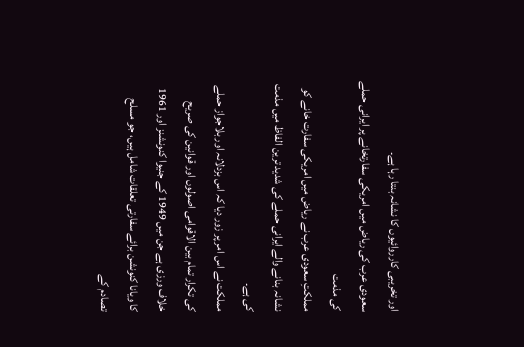اور تخریبی کارروائیوں کا نشانہ بنتا رہا ہے۔
سعودی عرب کی ریاض میں امریکی سفارتخانے پر ایرانی حملے کی مذمت
مملکتِ سعودی عرب نے ریاض میں امریکی سفارت خانے کو نشانہ بنانے والے ایرانی حملے کی شدید ترین الفاظ میں مذمت کی ہے۔
مملکت نے اس امر پر زور دیا کہ اس بزدلانہ اور بلاجواز حملے کی تکرار تمام بین الاقوامی اصولوں اور قوانین کی صریح خلاف ورزی ہے جن میں 1949 کے جنیوا کنونشنز اور 1961 کا ویانا کنونشن برائے سفارتی تعلقات شامل ہیں، جو مسلح تصادم کے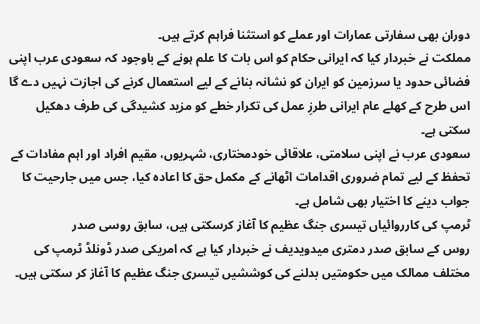دوران بھی سفارتی عمارات اور عملے کو استثنا فراہم کرتے ہیں۔
مملکت نے خبردار کیا کہ ایرانی حکام کو اس بات کا علم ہونے کے باوجود کہ سعودی عرب اپنی فضائی حدود یا سرزمین کو ایران کو نشانہ بنانے کے لیے استعمال کرنے کی اجازت نہیں دے گا اس طرح کے کھلے عام ایرانی طرزِ عمل کی تکرار خطے کو مزید کشیدگی کی طرف دھکیل سکتی ہے۔
سعودی عرب نے اپنی سلامتی، علاقائی خودمختاری، شہریوں، مقیم افراد اور اہم مفادات کے تحفظ کے لیے تمام ضروری اقدامات اٹھانے کے مکمل حق کا اعادہ کیا، جس میں جارحیت کا جواب دینے کا اختیار بھی شامل ہے۔
ٹرمپ کی کارروائیاں تیسری جنگ عظیم کا آغاز کرسکتی ہیں، سابق روسی صدر
روس کے سابق صدر دمتری میدویدیف نے خبردار کیا ہے کہ امریکی صدر ڈونلڈ ٹرمپ کی مختلف ممالک میں حکومتیں بدلنے کی کوششیں تیسری جنگ عظیم کا آغاز کر سکتی ہیں۔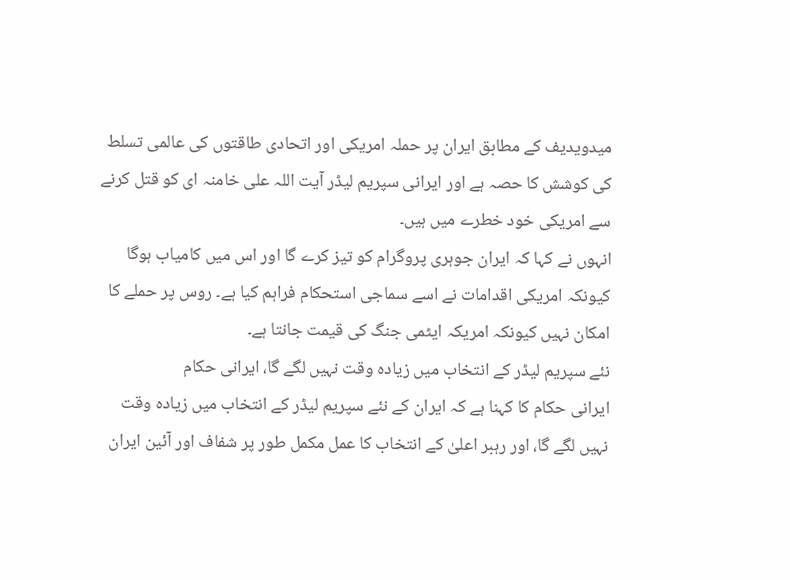میدویدیف کے مطابق ایران پر حملہ امریکی اور اتحادی طاقتوں کی عالمی تسلط کی کوشش کا حصہ ہے اور ایرانی سپریم لیڈر آیت اللہ علی خامنہ ای کو قتل کرنے سے امریکی خود خطرے میں ہیں۔
انہوں نے کہا کہ ایران جوہری پروگرام کو تیز کرے گا اور اس میں کامیاب ہوگا کیونکہ امریکی اقدامات نے اسے سماجی استحکام فراہم کیا ہے۔ روس پر حملے کا امکان نہیں کیونکہ امریکہ ایٹمی جنگ کی قیمت جانتا ہے۔
نئے سپریم لیڈر کے انتخاب میں زیادہ وقت نہیں لگے گا، ایرانی حکام
ایرانی حکام کا کہنا ہے کہ ایران کے نئے سپریم لیڈر کے انتخاب میں زیادہ وقت نہیں لگے گا، اور رہبر اعلیٰ کے انتخاب کا عمل مکمل طور پر شفاف اور آئین ایران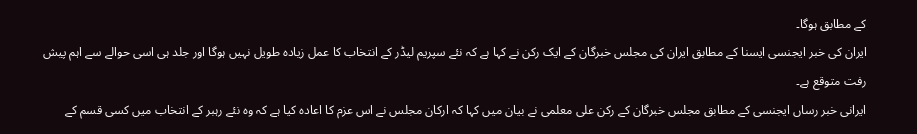کے مطابق ہوگا۔
ایران کی خبر ایجنسی ایسنا کے مطابق ایران کی مجلس خبرگان کے ایک رکن نے کہا ہے کہ نئے سپریم لیڈر کے انتخاب کا عمل زیادہ طویل نہیں ہوگا اور جلد ہی اسی حوالے سے اہم پیش رفت متوقع ہے۔
ایرانی خبر رساں ایجنسی کے مطابق مجلس خبرگان کے رکن علی معلمی نے بیان میں کہا کہ ارکان مجلس نے اس عزم کا اعادہ کیا ہے کہ وہ نئے رہبر کے انتخاب میں کسی قسم کے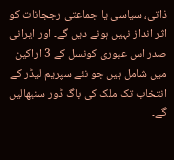ذاتی، سیاسی یا جماعتی رججانات کو اثر انداز نہیں ہونے دیں گے۔ اور ایرانی صدر اس عبوری کونسل کے 3 اراکین میں شامل ہیں جو نئے سپریم لیڈر کے انتخاب تک ملک کی باگ ڈور سنبھالیں گے۔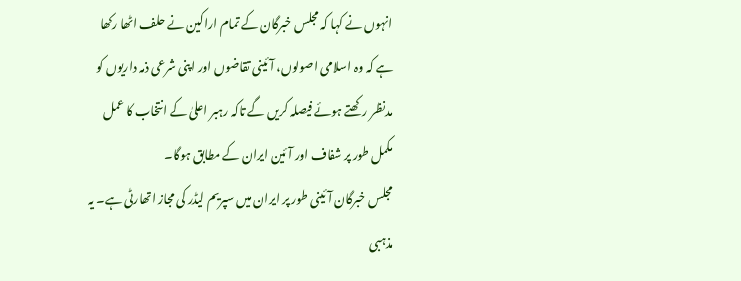انہوں نے کہا کہ مجلس خبرگان کے تمام اراکین نے حلف اٹھا رکھا ہے کہ وہ اسلامی اصولوں، آئینی تقاضوں اور اپنی شرعی ذمہ داریوں کو مدنظر رکھتے ہوئے فیصلہ کریں گے تاکہ رہبر اعلیٰ کے انتخاب کا عمل مکمل طور پر شفاف اور آئین ایران کے مطابق ہوگا۔
مجلس خبرگان آئینی طور پر ایران میں سپریم لیڈر کی مجاز اتھارٹی ہے۔ یہ مذہبی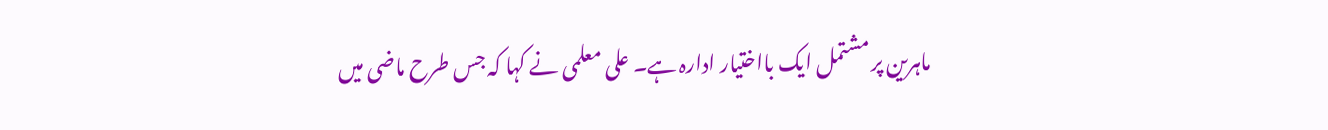ماہرین پر مشتمل ایک بااختیار ادارہ ہے۔ علی معلمی نے کہا کہ جس طرح ماضی میں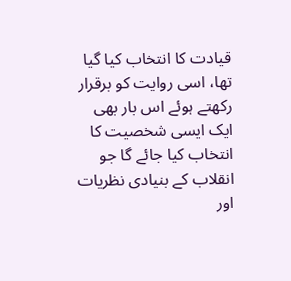قیادت کا انتخاب کیا گیا تھا، اسی روایت کو برقرار رکھتے ہوئے اس بار بھی ایک ایسی شخصیت کا انتخاب کیا جائے گا جو انقلاب کے بنیادی نظریات اور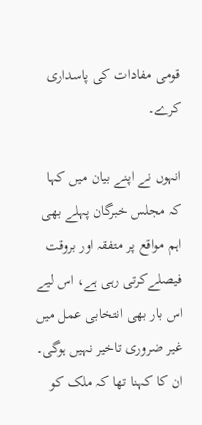قومی مفادات کی پاسداری کرے۔

انہوں نے اپنے بیان میں کہا کہ مجلس خبرگان پہلے بھی اہم مواقع پر متفقہ اور بروقت فیصلےکرتی رہی ہے، اس لیے اس بار بھی انتخابی عمل میں غیر ضروری تاخیر نہیں ہوگی۔ ان کا کہنا تھا کہ ملک کو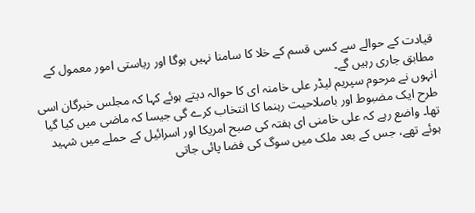قیادت کے حوالے سے کسی قسم کے خلا کا سامنا نہیں ہوگا اور ریاستی امور معمول کے مطابق جاری رہیں گے۔
انہوں نے مرحوم سپریم لیڈر علی خامنہ ای کا حوالہ دیتے ہوئے کہا کہ مجلس خبرگان اسی طرح ایک مضبوط اور باصلاحیت رہنما کا انتخاب کرے گی جیسا کہ ماضی میں کیا گیا تھا۔ واضع رہے کہ علی خامنی ای ہفتہ کی صبح امریکا اور اسرائیل کے حملے میں شہید ہوئے تھے، جس کے بعد ملک میں سوگ کی فضا پائی جاتی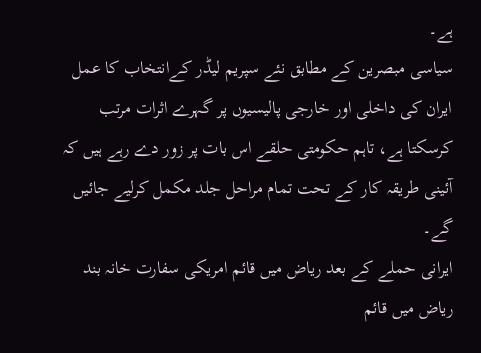ہے۔
سیاسی مبصرین کے مطابق نئے سپریم لیڈر کےانتخاب کا عمل ایران کی داخلی اور خارجی پالیسیوں پر گہرے اثرات مرتب کرسکتا ہے، تاہم حکومتی حلقے اس بات پر زور دے رہے ہیں کہ آئینی طریقہ کار کے تحت تمام مراحل جلد مکمل کرلیے جائیں گے۔
ایرانی حملے کے بعد ریاض میں قائم امریکی سفارت خانہ بند
ریاض میں قائم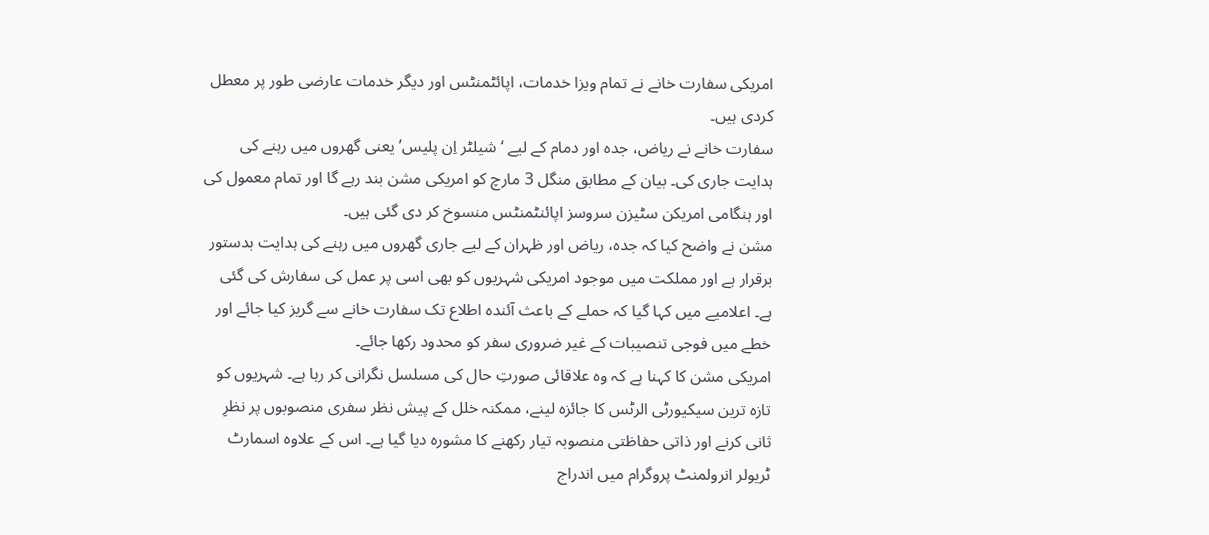امریکی سفارت خانے نے تمام ویزا خدمات، اپائٹمنٹس اور دیگر خدمات عارضی طور پر معطل کردی ہیں۔
سفارت خانے نے ریاض، جدہ اور دمام کے لیے ‘شیلٹر اِن پلیس’ یعنی گھروں میں رہنے کی ہدایت جاری کی۔ بیان کے مطابق منگل 3 مارچ کو امریکی مشن بند رہے گا اور تمام معمول کی اور ہنگامی امریکن سٹیزن سروسز اپائنٹمنٹس منسوخ کر دی گئی ہیں۔
مشن نے واضح کیا کہ جدہ، ریاض اور ظہران کے لیے جاری گھروں میں رہنے کی ہدایت بدستور برقرار ہے اور مملکت میں موجود امریکی شہریوں کو بھی اسی پر عمل کی سفارش کی گئی ہے۔ اعلامیے میں کہا گیا کہ حملے کے باعث آئندہ اطلاع تک سفارت خانے سے گریز کیا جائے اور خطے میں فوجی تنصیبات کے غیر ضروری سفر کو محدود رکھا جائے۔
امریکی مشن کا کہنا ہے کہ وہ علاقائی صورتِ حال کی مسلسل نگرانی کر رہا ہے۔ شہریوں کو تازہ ترین سیکیورٹی الرٹس کا جائزہ لینے، ممکنہ خلل کے پیش نظر سفری منصوبوں پر نظرِ ثانی کرنے اور ذاتی حفاظتی منصوبہ تیار رکھنے کا مشورہ دیا گیا ہے۔ اس کے علاوہ اسمارٹ ٹریولر انرولمنٹ پروگرام میں اندراج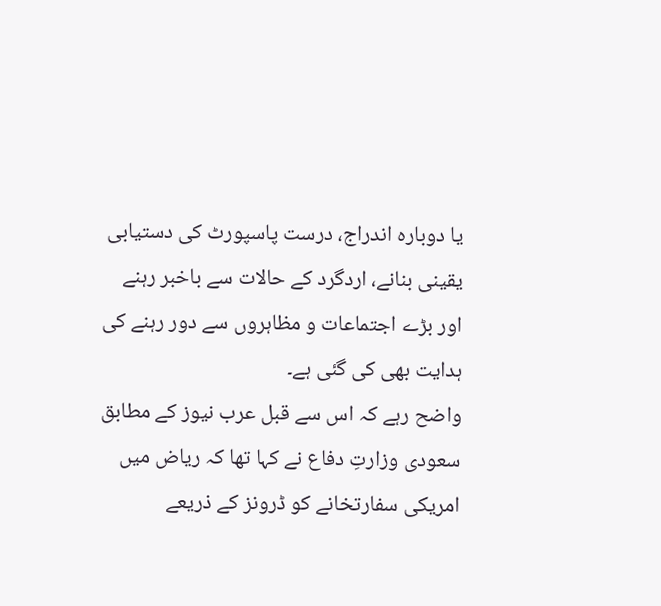یا دوبارہ اندراج، درست پاسپورٹ کی دستیابی یقینی بنانے، اردگرد کے حالات سے باخبر رہنے اور بڑے اجتماعات و مظاہروں سے دور رہنے کی ہدایت بھی کی گئی ہے۔
واضح رہے کہ اس سے قبل عرب نیوز کے مطابق سعودی وزارتِ دفاع نے کہا تھا کہ ریاض میں امریکی سفارتخانے کو ڈرونز کے ذریعے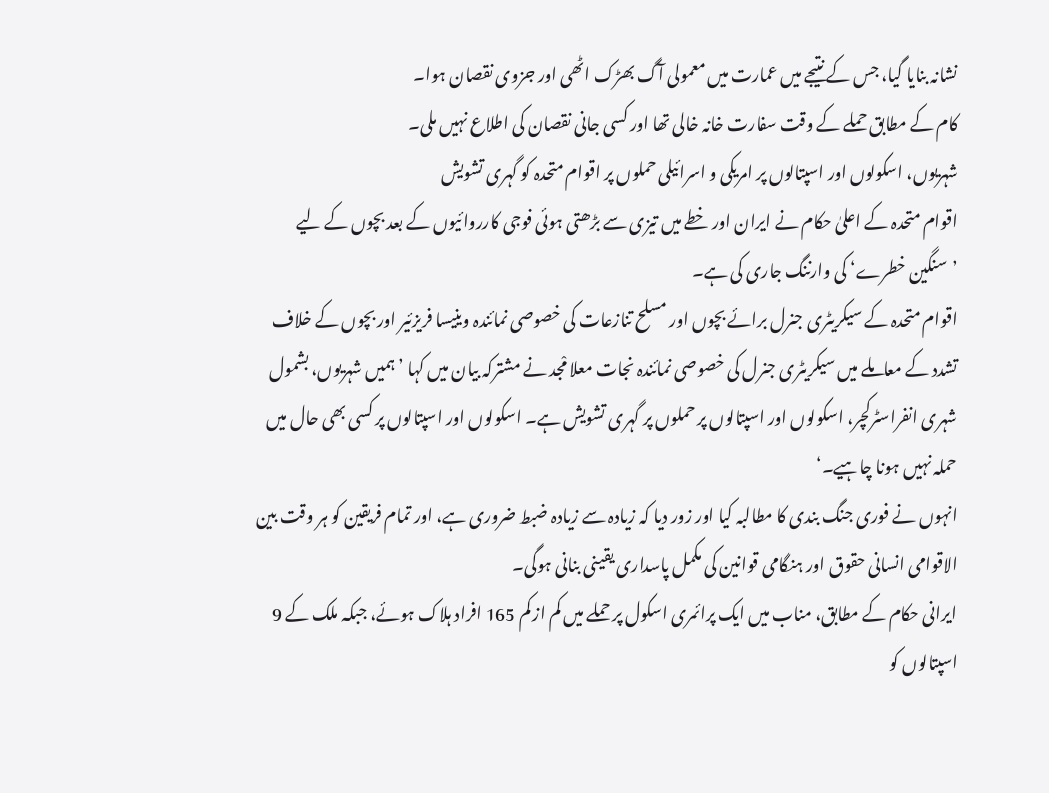نشانہ بنایا گیا، جس کے نتیجے میں عمارت میں معمولی آگ بھڑک اٹھی اور جزوی نقصان ہوا۔
کام کے مطابق حملے کے وقت سفارت خانہ خالی تھا اور کسی جانی نقصان کی اطلاع نہیں ملی۔
شہریوں، اسکولوں اور اسپتالوں پر امریکی و اسرائیلی حملوں پر اقوام متحدہ کو گہری تشویش
اقوام متحدہ کے اعلیٰ حکام نے ایران اور خطے میں تیزی سے بڑھتی ہوئی فوجی کارروائیوں کے بعد بچوں کے لیے ’سنگین خطرے‘ کی وارننگ جاری کی ہے۔
اقوام متحدہ کے سیکریٹری جنرل برائے بچوں اور مسلح تنازعات کی خصوصی نمائندہ وینیسا فریزئیر اور بچوں کے خلاف تشدد کے معاملے میں سیکریٹری جنرل کی خصوصی نمائندہ نجات معلا مْجد نے مشترکہ بیان میں کہا ’ہمیں شہریوں، بشمول شہری انفراسٹرکچر، اسکولوں اور اسپتالوں پر حملوں پر گہری تشویش ہے۔ اسکولوں اور اسپتالوں پر کسی بھی حال میں حملہ نہیں ہونا چاہیے۔‘
انہوں نے فوری جنگ بندی کا مطالبہ کیا اور زور دیا کہ زیادہ سے زیادہ ضبط ضروری ہے، اور تمام فریقین کو ہر وقت بین الاقوامی انسانی حقوق اور ہنگامی قوانین کی مکمل پاسداری یقینی بنانی ہوگی۔
ایرانی حکام کے مطابق، مناب میں ایک پرائمری اسکول پر حملے میں کم از کم 165 افراد ہلاک ہوئے، جبکہ ملک کے 9 اسپتالوں کو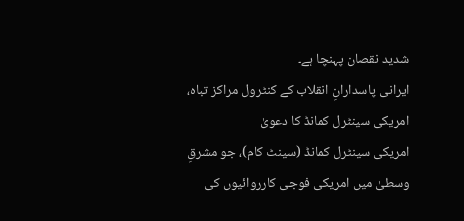شدید نقصان پہنچا ہے۔
ایرانی پاسدارانِ انقلاب کے کنٹرول مراکز تباہ، امریکی سینٹرل کمانڈ کا دعویٰ
امریکی سینٹرل کمانڈ (سینٹ کام)، جو مشرقِ وسطیٰ میں امریکی فوجی کارروائیوں کی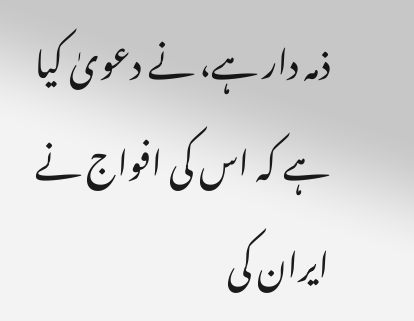ذمہ دار ہے، نے دعویٰ کیا ہے کہ اس کی افواج نے ایران کی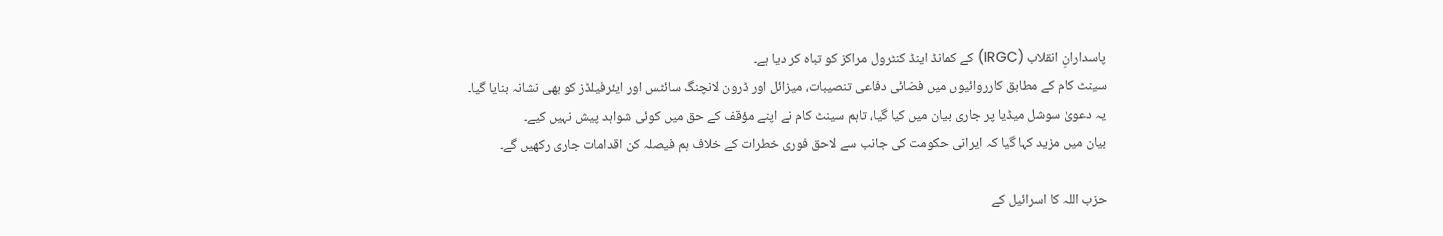پاسدارانِ انقلاب (IRGC) کے کمانڈ اینڈ کنٹرول مراکز کو تباہ کر دیا ہے۔
سینٹ کام کے مطابق کارروائیوں میں فضائی دفاعی تنصیبات، میزائل اور ڈرون لانچنگ سائٹس اور ایئرفیلڈز کو بھی نشانہ بنایا گیا۔
یہ دعویٰ سوشل میڈیا پر جاری بیان میں کیا گیا، تاہم سینٹ کام نے اپنے مؤقف کے حق میں کوئی شواہد پیش نہیں کیے۔
بیان میں مزید کہا گیا کہ ایرانی حکومت کی جانب سے لاحق فوری خطرات کے خلاف ہم فیصلہ کن اقدامات جاری رکھیں گے۔

حزب اللہ کا اسرائیل کے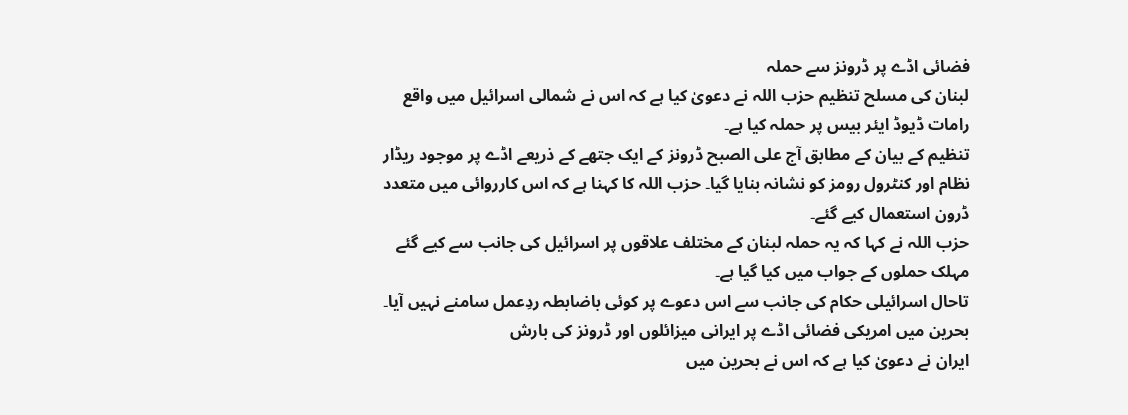فضائی اڈے پر ڈرونز سے حملہ
لبنان کی مسلح تنظیم حزب اللہ نے دعویٰ کیا ہے کہ اس نے شمالی اسرائیل میں واقع رامات ڈیوڈ ایئر بیس پر حملہ کیا ہے۔
تنظیم کے بیان کے مطابق آج علی الصبح ڈرونز کے ایک جتھے کے ذریعے اڈے پر موجود ریڈار نظام اور کنٹرول رومز کو نشانہ بنایا گیا۔ حزب اللہ کا کہنا ہے کہ اس کارروائی میں متعدد ڈرون استعمال کیے گئے۔
حزب اللہ نے کہا کہ یہ حملہ لبنان کے مختلف علاقوں پر اسرائیل کی جانب سے کیے گئے مہلک حملوں کے جواب میں کیا گیا ہے۔
تاحال اسرائیلی حکام کی جانب سے اس دعوے پر کوئی باضابطہ ردِعمل سامنے نہیں آیا۔
بحرین میں امریکی فضائی اڈے پر ایرانی میزائلوں اور ڈرونز کی بارش
ایران نے دعویٰ کیا ہے کہ اس نے بحرین میں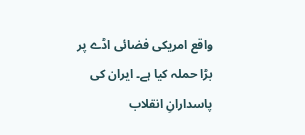واقع امریکی فضائی اڈے پر بڑا حملہ کیا ہے۔ ایران کی پاسدارانِ انقلاب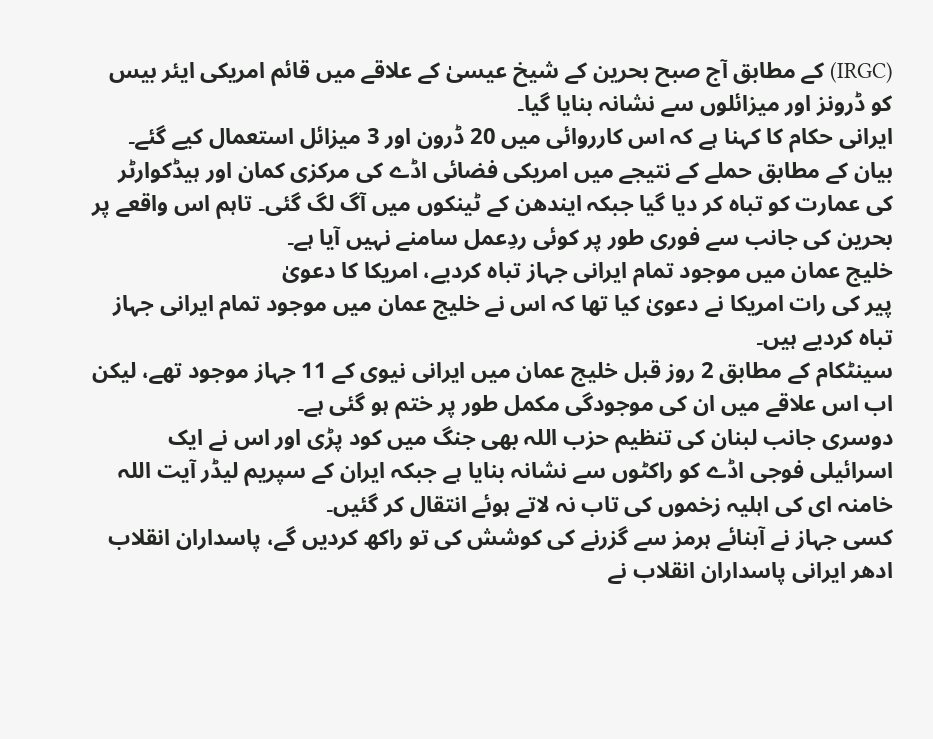(IRGC) کے مطابق آج صبح بحرین کے شیخ عیسیٰ کے علاقے میں قائم امریکی ایئر بیس کو ڈرونز اور میزائلوں سے نشانہ بنایا گیا۔
ایرانی حکام کا کہنا ہے کہ اس کارروائی میں 20 ڈرون اور 3 میزائل استعمال کیے گئے۔
بیان کے مطابق حملے کے نتیجے میں امریکی فضائی اڈے کی مرکزی کمان اور ہیڈکوارٹر کی عمارت کو تباہ کر دیا گیا جبکہ ایندھن کے ٹینکوں میں آگ لگ گئی۔ تاہم اس واقعے پر بحرین کی جانب سے فوری طور پر کوئی ردِعمل سامنے نہیں آیا ہے۔
خلیج عمان میں موجود تمام ایرانی جہاز تباہ کردیے، امریکا کا دعویٰ
پیر کی رات امریکا نے دعویٰ کیا تھا کہ اس نے خلیج عمان میں موجود تمام ایرانی جہاز تباہ کردیے ہیں۔
سینٹکام کے مطابق 2 روز قبل خلیج عمان میں ایرانی نیوی کے 11 جہاز موجود تھے، لیکن اب اس علاقے میں ان کی موجودگی مکمل طور پر ختم ہو گئی ہے۔
دوسری جانب لبنان کی تنظیم حزب اللہ بھی جنگ میں کود پڑی اور اس نے ایک اسرائیلی فوجی اڈے کو راکٹوں سے نشانہ بنایا ہے جبکہ ایران کے سپریم لیڈر آیت اللہ خامنہ ای کی اہلیہ زخموں کی تاب نہ لاتے ہوئے انتقال کر گئیں۔
کسی جہاز نے آبنائے ہرمز سے گزرنے کی کوشش کی تو راکھ کردیں گے، پاسداران انقلاب
ادھر ایرانی پاسداران انقلاب نے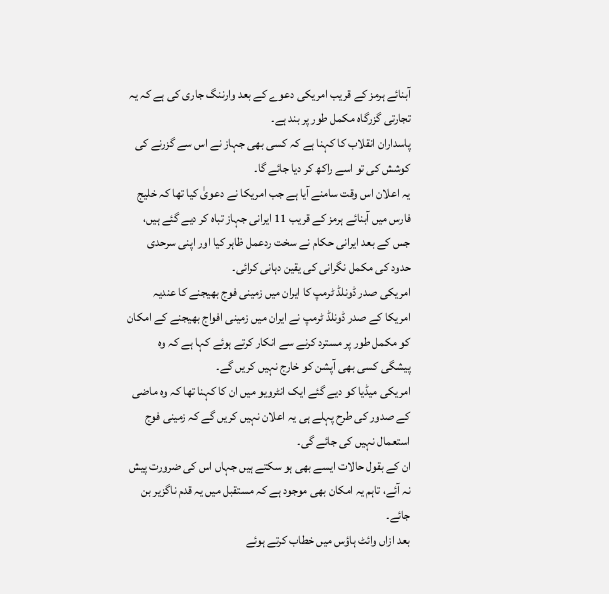آبنائے ہرمز کے قریب امریکی دعوے کے بعد وارننگ جاری کی ہے کہ یہ تجارتی گزرگاہ مکمل طور پر بند ہے۔
پاسداران انقلاب کا کہنا ہے کہ کسی بھی جہاز نے اس سے گزرنے کی کوشش کی تو اسے راکھ کر دیا جائے گا۔
یہ اعلان اس وقت سامنے آیا ہے جب امریکا نے دعویٰ کیا تھا کہ خلیج فارس میں آبنائے ہرمز کے قریب 11 ایرانی جہاز تباہ کر دیے گئے ہیں، جس کے بعد ایرانی حکام نے سخت ردعمل ظاہر کیا اور اپنی سرحدی حدود کی مکمل نگرانی کی یقین دہانی کرائی۔
امریکی صدر ڈونلڈ ٹرمپ کا ایران میں زمینی فوج بھیجنے کا عندیہ
امریکا کے صدر ڈونلڈ ٹرمپ نے ایران میں زمینی افواج بھیجنے کے امکان کو مکمل طور پر مسترد کرنے سے انکار کرتے ہوئے کہا ہے کہ وہ پیشگی کسی بھی آپشن کو خارج نہیں کریں گے۔
امریکی میڈیا کو دیے گئے ایک انٹرویو میں ان کا کہنا تھا کہ وہ ماضی کے صدور کی طرح پہلے ہی یہ اعلان نہیں کریں گے کہ زمینی فوج استعمال نہیں کی جائے گی۔
ان کے بقول حالات ایسے بھی ہو سکتے ہیں جہاں اس کی ضرورت پیش نہ آئے، تاہم یہ امکان بھی موجود ہے کہ مستقبل میں یہ قدم ناگزیر بن جائے۔
بعد ازاں وائٹ ہاؤس میں خطاب کرتے ہوئے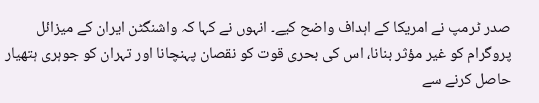صدر ٹرمپ نے امریکا کے اہداف واضح کیے۔ انہوں نے کہا کہ واشنگٹن ایران کے میزائل پروگرام کو غیر مؤثر بنانا، اس کی بحری قوت کو نقصان پہنچانا اور تہران کو جوہری ہتھیار حاصل کرنے سے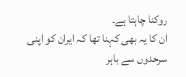روکنا چاہتا ہے۔
ان کا یہ بھی کہنا تھا کہ ایران کو اپنی سرحدوں سے باہر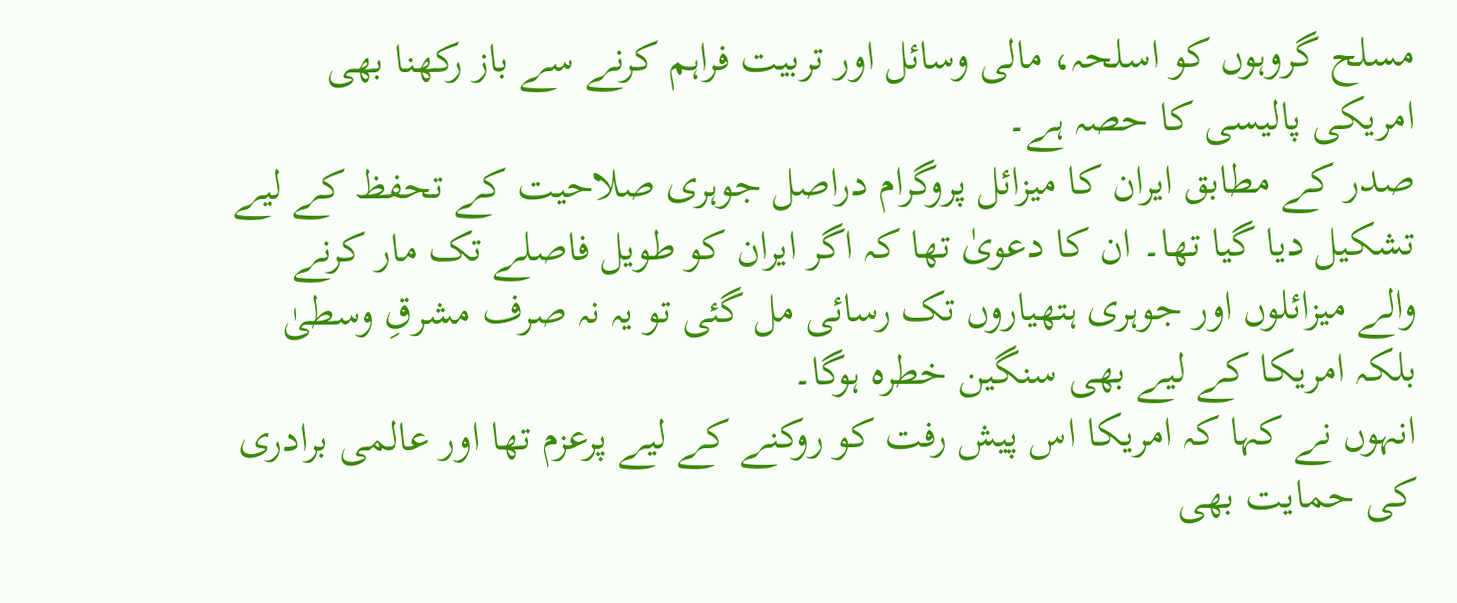مسلح گروہوں کو اسلحہ، مالی وسائل اور تربیت فراہم کرنے سے باز رکھنا بھی امریکی پالیسی کا حصہ ہے۔
صدر کے مطابق ایران کا میزائل پروگرام دراصل جوہری صلاحیت کے تحفظ کے لیے تشکیل دیا گیا تھا۔ ان کا دعویٰ تھا کہ اگر ایران کو طویل فاصلے تک مار کرنے والے میزائلوں اور جوہری ہتھیاروں تک رسائی مل گئی تو یہ نہ صرف مشرقِ وسطیٰ بلکہ امریکا کے لیے بھی سنگین خطرہ ہوگا۔
انہوں نے کہا کہ امریکا اس پیش رفت کو روکنے کے لیے پرعزم تھا اور عالمی برادری کی حمایت بھی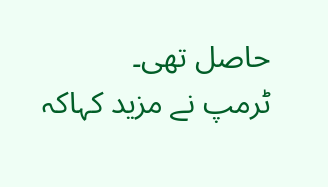حاصل تھی۔
ٹرمپ نے مزید کہاکہ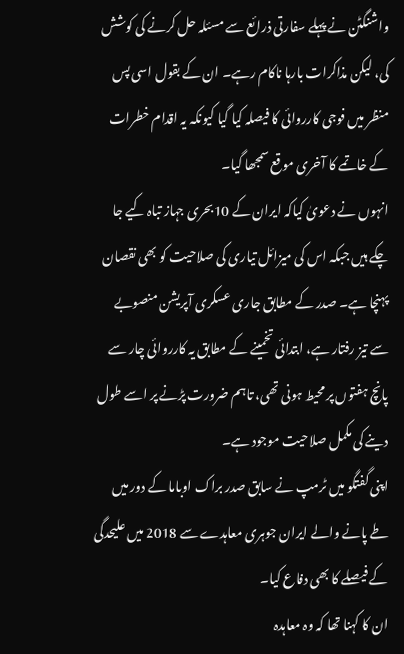واشنگٹن نے پہلے سفارتی ذرائع سے مسئلہ حل کرنے کی کوشش کی، لیکن مذاکرات بارہا ناکام رہے۔ ان کے بقول اسی پس منظر میں فوجی کارروائی کا فیصلہ کیا گیا کیونکہ یہ اقدام خطرات کے خاتمے کا آخری موقع سمجھا گیا۔
انہوں نے دعویٰ کیاکہ ایران کے 10بحری جہاز تباہ کیے جا چکے ہیں جبکہ اس کی میزائل تیاری کی صلاحیت کو بھی نقصان پہنچا ہے۔ صدر کے مطابق جاری عسکری آپریشن منصوبے سے تیز رفتار ہے، ابتدائی تخمینے کے مطابق یہ کارروائی چار سے پانچ ہفتوں پر محیط ہونی تھی، تاہم ضرورت پڑنے پر اسے طول دینے کی مکمل صلاحیت موجود ہے۔
اپنی گفتگو میں ٹرمپ نے سابق صدر براک اوباما کے دور میں طے پانے والے ایران جوہری معاہدے سے 2018 میں علیحدگی کے فیصلے کا بھی دفاع کیا۔
ان کا کہنا تھا کہ وہ معاہدہ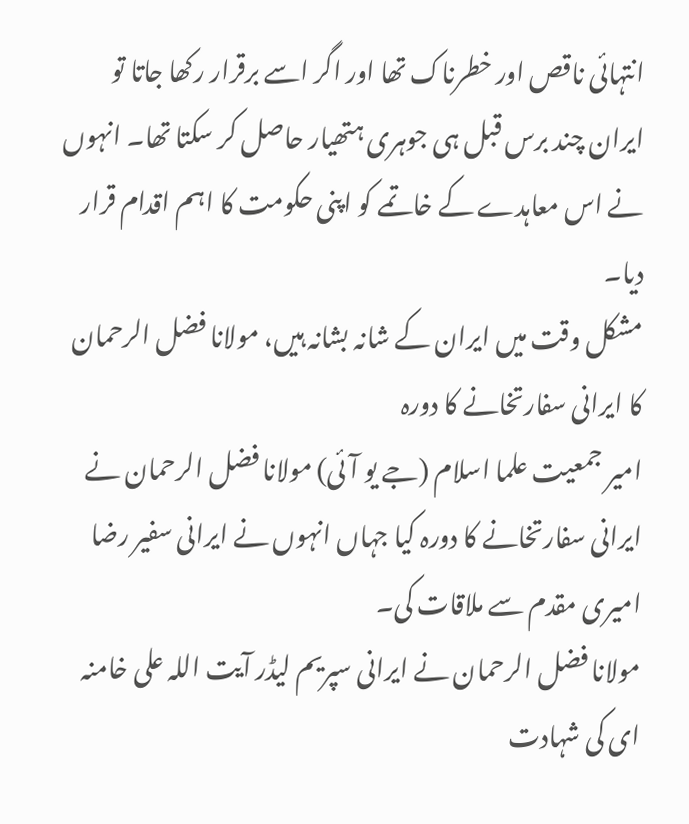انتہائی ناقص اور خطرناک تھا اور اگر اسے برقرار رکھا جاتا تو ایران چند برس قبل ہی جوہری ہتھیار حاصل کر سکتا تھا۔ انہوں نے اس معاہدے کے خاتمے کو اپنی حکومت کا اہم اقدام قرار دیا۔
مشکل وقت میں ایران کے شانہ بشانہ ہیں، مولانا فضل الرحمان کا ایرانی سفارتخانے کا دورہ
امیر جمعیت علما اسلام (جے یو آئی) مولانا فضل الرحمان نے ایرانی سفارتخانے کا دورہ کیا جہاں انہوں نے ایرانی سفیر رضا امیری مقدم سے ملاقات کی۔
مولانا فضل الرحمان نے ایرانی سپریم لیڈر آیت اللہ علی خامنہ ای کی شہادت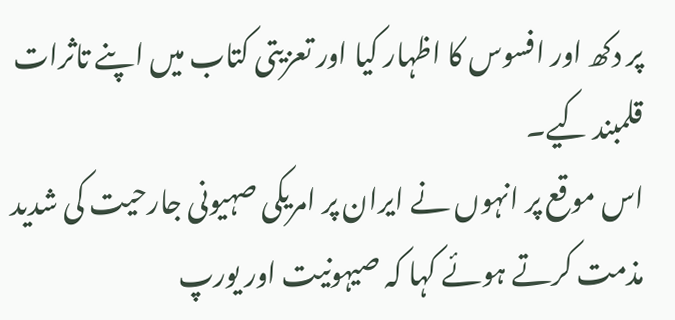پر دکھ اور افسوس کا اظہار کیا اور تعزیتی کتاب میں اپنے تاثرات قلمبند کیے۔
اس موقع پر انہوں نے ایران پر امریکی صہیونی جارحیت کی شدید مذمت کرتے ہوئے کہا کہ صیہونیت اور یورپ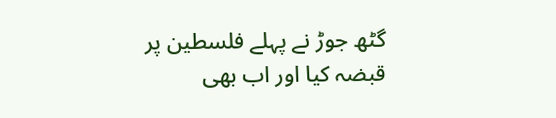گٹھ جوڑ نے پہلے فلسطین پر قبضہ کیا اور اب بھی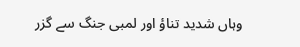وہاں شدید تناؤ اور لمبی جنگ سے گزر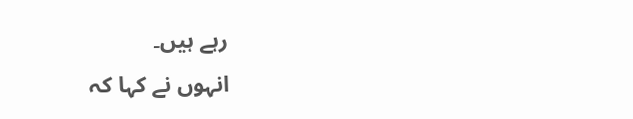رہے ہیں۔
انہوں نے کہا کہ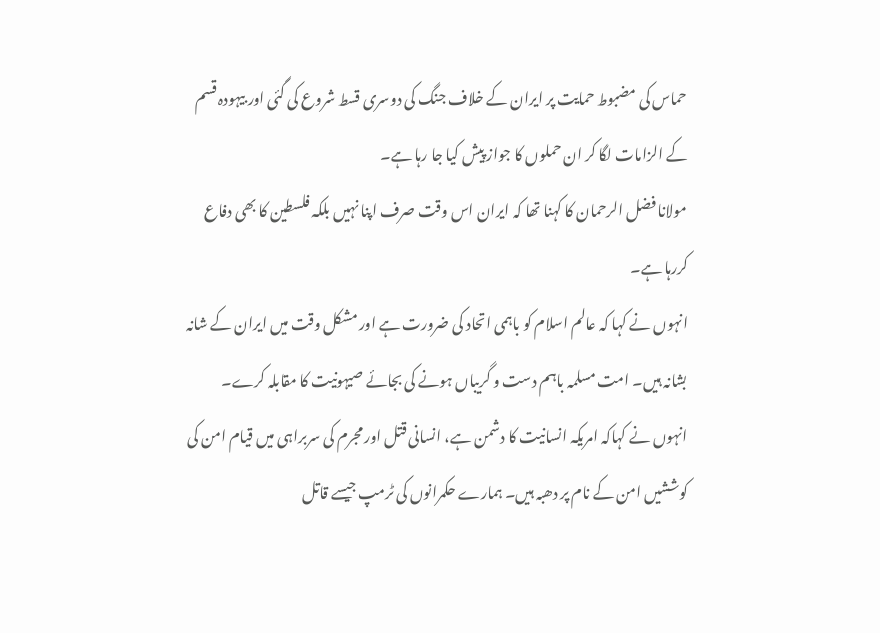حماس کی مضبوط حمایت پر ایران کے خلاف جنگ کی دوسری قسط شروع کی گئی اور بیہودہ قسم کے الزامات لگا کر ان حملوں کا جواز پیش کیا جا رہا ہے۔
مولانا فضل الرحمان کا کہنا تھا کہ ایران اس وقت صرف اپنا نہیں بلکہ فلسطین کا بھی دفاع کررہا ہے۔
انہوں نے کہا کہ عالم اسلام کو باہمی اتحاد کی ضرورت ہے اور مشکل وقت میں ایران کے شانہ بشانہ ہیں۔ امت مسلمہ باہم دست و گریباں ہونے کی بجائے صیہونیت کا مقابلہ کرے۔
انہوں نے کہاکہ امریکہ انسانیت کا دشمن ہے، انسانی قتل اور مجرم کی سربراہی میں قیام امن کی کوششیں امن کے نام پر دھبہ ہیں۔ ہمارے حکمرانوں کی ٹرمپ جیسے قاتل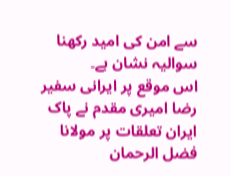سے امن کی امید رکھنا سوالیہ نشان ہے۔
اس موقع پر ایرانی سفیر رضا امیری مقدم نے پاک ایران تعلقات پر مولانا فضل الرحمان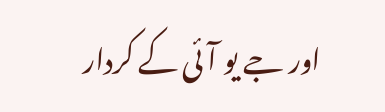اور جے یو آئی کے کردار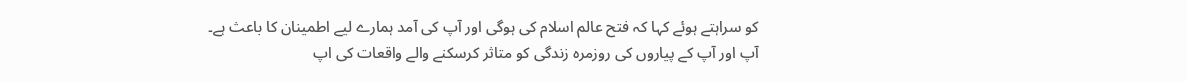کو سراہتے ہوئے کہا کہ فتح عالم اسلام کی ہوگی اور آپ کی آمد ہمارے لیے اطمینان کا باعث ہے۔
آپ اور آپ کے پیاروں کی روزمرہ زندگی کو متاثر کرسکنے والے واقعات کی اپ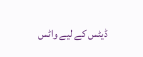ڈیٹس کے لیے واٹس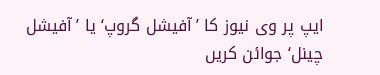ایپ پر وی نیوز کا ’آفیشل گروپ‘ یا ’آفیشل چینل‘ جوائن کریں